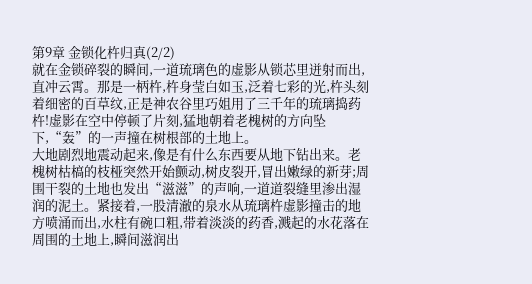第9章 金锁化杵归真(2/2)
就在金锁碎裂的瞬间,一道琉璃色的虚影从锁芯里迸射而出,直冲云霄。那是一柄杵,杵身莹白如玉,泛着七彩的光,杵头刻着细密的百草纹,正是神农谷里巧姐用了三千年的琉璃捣药杵!虚影在空中停顿了片刻,猛地朝着老槐树的方向坠下,“轰”的一声撞在树根部的土地上。
大地剧烈地震动起来,像是有什么东西要从地下钻出来。老槐树枯槁的枝桠突然开始颤动,树皮裂开,冒出嫩绿的新芽;周围干裂的土地也发出“滋滋”的声响,一道道裂缝里渗出湿润的泥土。紧接着,一股清澈的泉水从琉璃杵虚影撞击的地方喷涌而出,水柱有碗口粗,带着淡淡的药香,溅起的水花落在周围的土地上,瞬间滋润出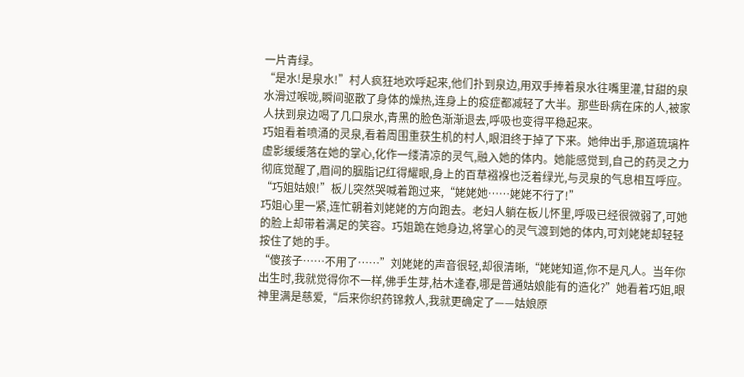一片青绿。
“是水!是泉水!”村人疯狂地欢呼起来,他们扑到泉边,用双手捧着泉水往嘴里灌,甘甜的泉水滑过喉咙,瞬间驱散了身体的燥热,连身上的疫症都减轻了大半。那些卧病在床的人,被家人扶到泉边喝了几口泉水,青黑的脸色渐渐退去,呼吸也变得平稳起来。
巧姐看着喷涌的灵泉,看着周围重获生机的村人,眼泪终于掉了下来。她伸出手,那道琉璃杵虚影缓缓落在她的掌心,化作一缕清凉的灵气,融入她的体内。她能感觉到,自己的药灵之力彻底觉醒了,眉间的胭脂记红得耀眼,身上的百草襁褓也泛着绿光,与灵泉的气息相互呼应。
“巧姐姑娘!”板儿突然哭喊着跑过来,“姥姥她……姥姥不行了!”
巧姐心里一紧,连忙朝着刘姥姥的方向跑去。老妇人躺在板儿怀里,呼吸已经很微弱了,可她的脸上却带着满足的笑容。巧姐跪在她身边,将掌心的灵气渡到她的体内,可刘姥姥却轻轻按住了她的手。
“傻孩子……不用了……”刘姥姥的声音很轻,却很清晰,“姥姥知道,你不是凡人。当年你出生时,我就觉得你不一样,佛手生芽,枯木逢春,哪是普通姑娘能有的造化?”她看着巧姐,眼神里满是慈爱,“后来你织药锦救人,我就更确定了——姑娘原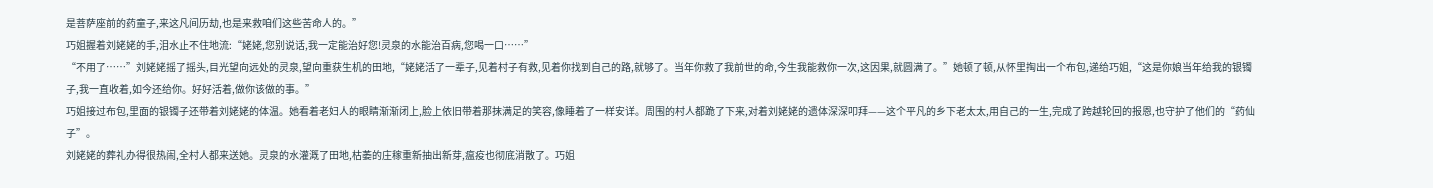是菩萨座前的药童子,来这凡间历劫,也是来救咱们这些苦命人的。”
巧姐握着刘姥姥的手,泪水止不住地流:“姥姥,您别说话,我一定能治好您!灵泉的水能治百病,您喝一口……”
“不用了……”刘姥姥摇了摇头,目光望向远处的灵泉,望向重获生机的田地,“姥姥活了一辈子,见着村子有救,见着你找到自己的路,就够了。当年你救了我前世的命,今生我能救你一次,这因果,就圆满了。”她顿了顿,从怀里掏出一个布包,递给巧姐,“这是你娘当年给我的银镯子,我一直收着,如今还给你。好好活着,做你该做的事。”
巧姐接过布包,里面的银镯子还带着刘姥姥的体温。她看着老妇人的眼睛渐渐闭上,脸上依旧带着那抹满足的笑容,像睡着了一样安详。周围的村人都跪了下来,对着刘姥姥的遗体深深叩拜——这个平凡的乡下老太太,用自己的一生,完成了跨越轮回的报恩,也守护了他们的“药仙子”。
刘姥姥的葬礼办得很热闹,全村人都来送她。灵泉的水灌溉了田地,枯萎的庄稼重新抽出新芽,瘟疫也彻底消散了。巧姐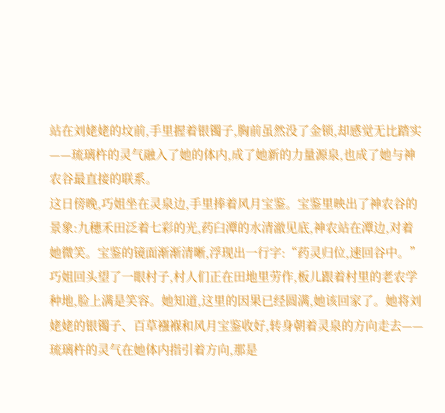站在刘姥姥的坟前,手里握着银镯子,胸前虽然没了金锁,却感觉无比踏实——琉璃杵的灵气融入了她的体内,成了她新的力量源泉,也成了她与神农谷最直接的联系。
这日傍晚,巧姐坐在灵泉边,手里捧着风月宝鉴。宝鉴里映出了神农谷的景象:九穗禾田泛着七彩的光,药臼潭的水清澈见底,神农站在潭边,对着她微笑。宝鉴的镜面渐渐清晰,浮现出一行字:“药灵归位,速回谷中。”
巧姐回头望了一眼村子,村人们正在田地里劳作,板儿跟着村里的老农学种地,脸上满是笑容。她知道,这里的因果已经圆满,她该回家了。她将刘姥姥的银镯子、百草襁褓和风月宝鉴收好,转身朝着灵泉的方向走去——琉璃杵的灵气在她体内指引着方向,那是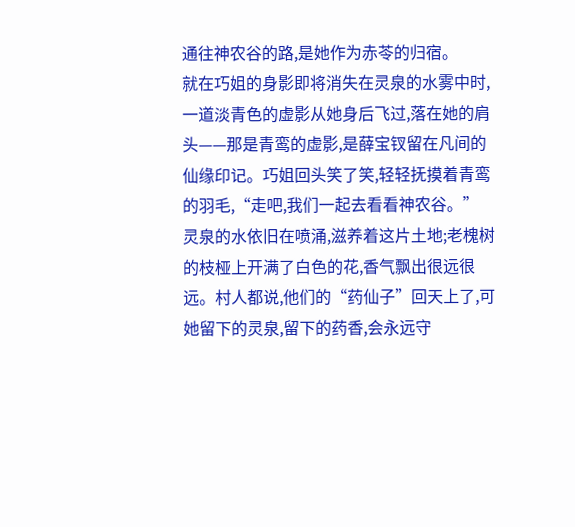通往神农谷的路,是她作为赤苓的归宿。
就在巧姐的身影即将消失在灵泉的水雾中时,一道淡青色的虚影从她身后飞过,落在她的肩头——那是青鸾的虚影,是薛宝钗留在凡间的仙缘印记。巧姐回头笑了笑,轻轻抚摸着青鸾的羽毛,“走吧,我们一起去看看神农谷。”
灵泉的水依旧在喷涌,滋养着这片土地;老槐树的枝桠上开满了白色的花,香气飘出很远很远。村人都说,他们的“药仙子”回天上了,可她留下的灵泉,留下的药香,会永远守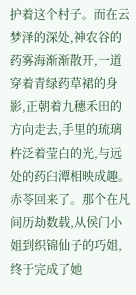护着这个村子。而在云梦泽的深处,神农谷的药雾海渐渐散开,一道穿着青绿药草裙的身影,正朝着九穗禾田的方向走去,手里的琉璃杵泛着莹白的光,与远处的药臼潭相映成趣。
赤苓回来了。那个在凡间历劫数载,从侯门小姐到织锦仙子的巧姐,终于完成了她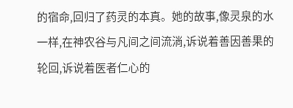的宿命,回归了药灵的本真。她的故事,像灵泉的水一样,在神农谷与凡间之间流淌,诉说着善因善果的轮回,诉说着医者仁心的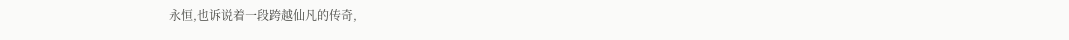永恒,也诉说着一段跨越仙凡的传奇,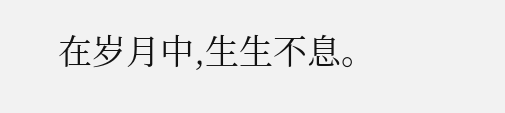在岁月中,生生不息。